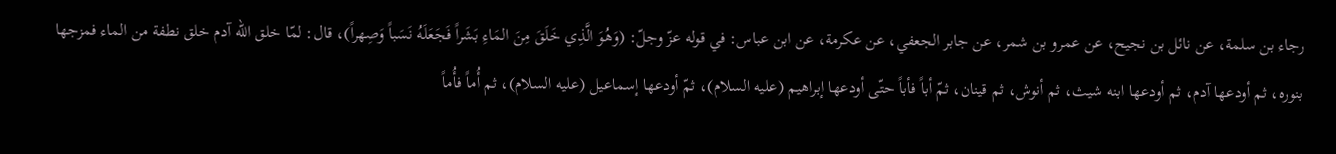رجاء بن سلمة، عن نائل بن نجيح، عن عمرو بن شمر، عن جابر الجعفي، عن عكرمة، عن ابن عباس: في قوله عزّ وجلّ: (وَهُوَ الَّذِي خَلَقَ مِنَ المَاءِ بَشَراً فَجَعَلَهُ نَسَباً وَصِهراً)، قال: لمّا خلق الله آدم خلق نطفة من الماء فمزجها بنوره، ثم أودعها آدم، ثم أودعها ابنه شيث، ثم أنوش، ثم قينان، ثمّ أباً فأباً حتّى أودعها إبراهيم (عليه السلام)، ثمّ أودعها إسماعيل (عليه السلام)، ثم أُماً فأُماً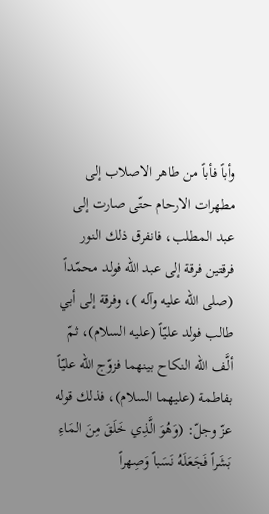وأباً فأباً من طاهر الاصلاب إلى مطهرات الارحام حتّى صارت إلى عبد المطلب، فانفرق ذلك النور فرقتين فرقة إلى عبد الله فولد محمّداً (صلى الله عليه وآله )، وفرقة إلى أبي طالب فولد عليّاً (عليه السلام)، ثمّ ألَّف الله النكاح بينهما فزوّج الله عليّاً بفاطمة (عليهما السلام)، فذلك قوله عزّ وجلّ: (وَهُوَ الَّذِي خَلَقَ مِنَ المَاءِ بَشَراً فَجَعَلَهُ نَسَباً وَصِهراً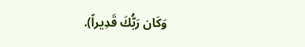وَكَان رَبُّكَ قَدِيراً).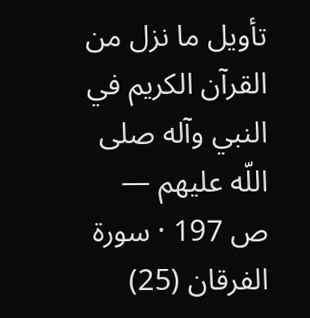تأويل ما نزل من القرآن الكريم في النبي وآله صلى اللّه عليهم — ص 197 · سورة الفرقان (25)